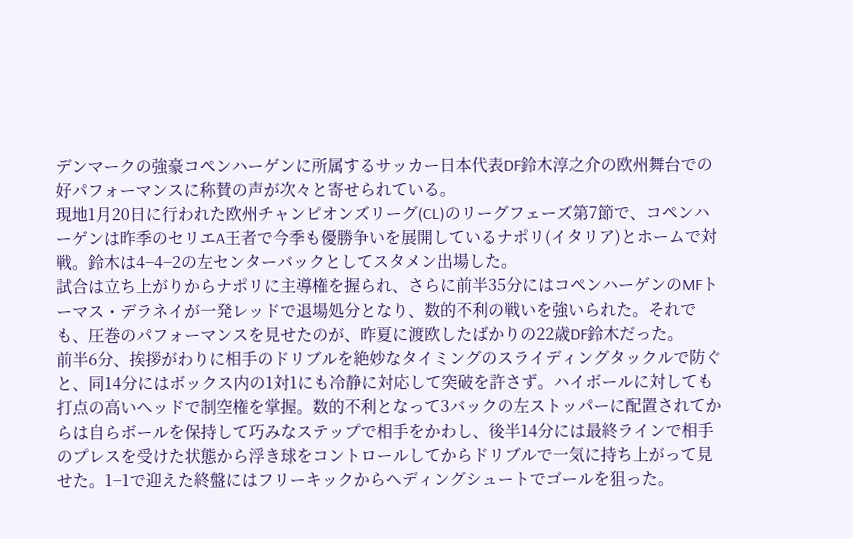デンマークの強豪コペンハーゲンに所属するサッカー日本代表DF鈴木淳之介の欧州舞台での好パフォーマンスに称賛の声が次々と寄せられている。
現地1月20日に行われた欧州チャンピオンズリーグ(CL)のリーグフェーズ第7節で、コペンハーゲンは昨季のセリエA王者で今季も優勝争いを展開しているナポリ(イタリア)とホームで対戦。鈴木は4−4−2の左センターバックとしてスタメン出場した。
試合は立ち上がりからナポリに主導権を握られ、さらに前半35分にはコペンハーゲンのMFトーマス・デラネイが一発レッドで退場処分となり、数的不利の戦いを強いられた。それでも、圧巻のパフォーマンスを見せたのが、昨夏に渡欧したばかりの22歳DF鈴木だった。
前半6分、挨拶がわりに相手のドリブルを絶妙なタイミングのスライディングタックルで防ぐと、同14分にはボックス内の1対1にも冷静に対応して突破を許さず。ハイボールに対しても打点の高いヘッドで制空権を掌握。数的不利となって3バックの左ストッパーに配置されてからは自らボールを保持して巧みなステップで相手をかわし、後半14分には最終ラインで相手のプレスを受けた状態から浮き球をコントロールしてからドリブルで一気に持ち上がって見せた。1−1で迎えた終盤にはフリーキックからヘディングシュートでゴールを狙った。